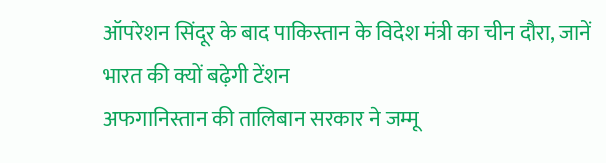ऑपरेशन सिंदूर के बाद पाकिस्तान के विदेश मंत्री का चीन दौरा, जानें भारत की क्यों बढ़ेगी टेंशन
अफगानिस्तान की तालिबान सरकार ने जम्मू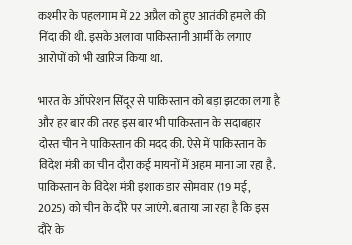कश्मीर के पहलगाम में 22 अप्रैल को हुए आतंकी हमले की निंदा की थी. इसके अलावा पाकिस्तानी आर्मी के लगाए आरोपों को भी खारिज किया था.

भारत के ऑपरेशन सिंदूर से पाकिस्तान को बड़ा झटका लगा है और हर बार की तरह इस बार भी पाकिस्तान के सदाबहार दोस्त चीन ने पाकिस्तान की मदद की. ऐसे में पाकिस्तान के विदेश मंत्री का चीन दौरा कई मायनों में अहम माना जा रहा है.
पाकिस्तान के विदेश मंत्री इशाक डार सोमवार (19 मई, 2025) को चीन के दौरे पर जाएंगे. बताया जा रहा है कि इस दौरे के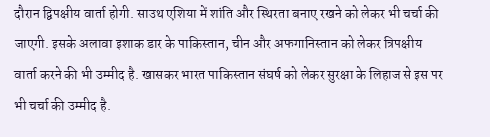दौरान द्विपक्षीय वार्ता होगी. साउथ एशिया में शांति और स्थिरता बनाए रखने को लेकर भी चर्चा की जाएगी. इसके अलावा इशाक डार के पाकिस्तान, चीन और अफगानिस्तान को लेकर त्रिपक्षीय वार्ता करने की भी उम्मीद है. खासकर भारत पाकिस्तान संघर्ष को लेकर सुरक्षा के लिहाज से इस पर भी चर्चा की उम्मीद है.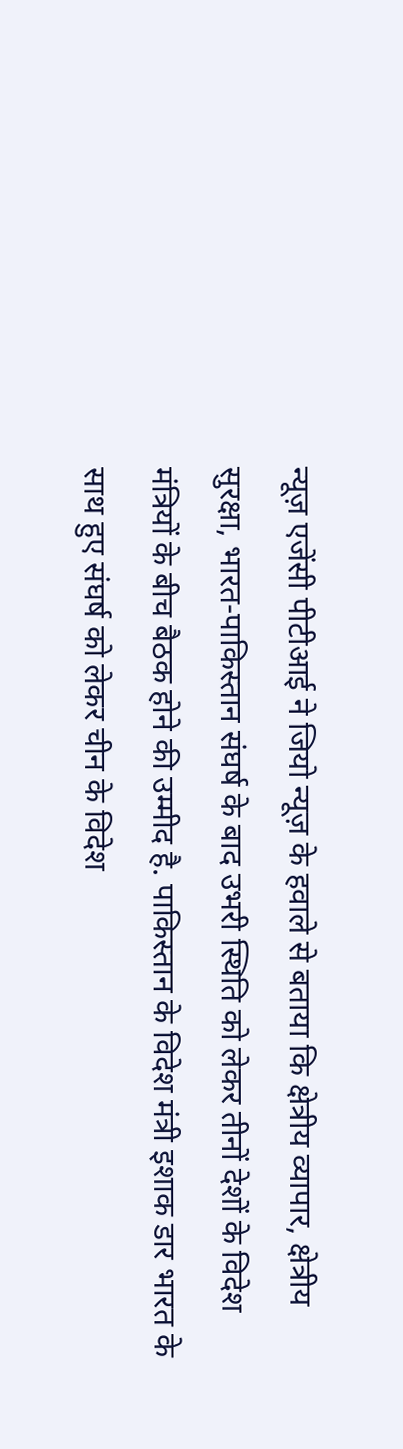न्यूज़ एजेंसी पीटीआई ने जियो न्यूज़ के हवाले से बताया कि क्षेत्रीय व्यापार, क्षेत्रीय सुरक्षा, भारत-पाकिस्तान संघर्ष के बाद उभरी स्थिति को लेकर तीनों देशों के विदेश मंत्रियों के बीच बैठक होने की उम्मीद है. पाकिस्तान के विदेश मंत्री इशाक डार भारत के साथ हुए संघर्ष को लेकर चीन के विदेश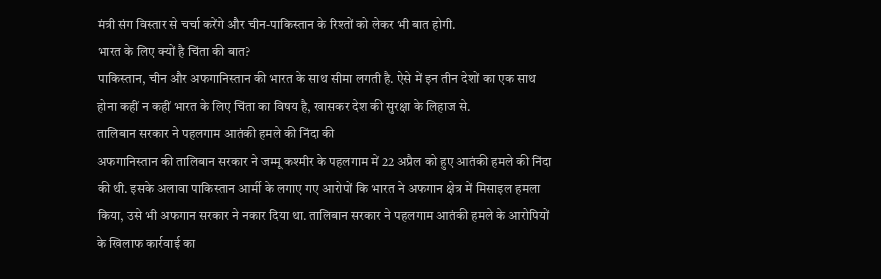मंत्री संग विस्तार से चर्चा करेंगे और चीन-पाकिस्तान के रिश्तों को लेकर भी बात होगी.
भारत के लिए क्यों है चिंता की बात?
पाकिस्तान, चीन और अफगानिस्तान की भारत के साथ सीमा लगती है. ऐसे में इन तीन देशों का एक साथ होना कहीं न कहीं भारत के लिए चिंता का विषय है, खासकर देश की सुरक्षा के लिहाज से.
तालिबान सरकार ने पहलगाम आतंकी हमले की निंदा की
अफगानिस्तान की तालिबान सरकार ने जम्मू कश्मीर के पहलगाम में 22 अप्रैल को हुए आतंकी हमले की निंदा की थी. इसके अलावा पाकिस्तान आर्मी के लगाए गए आरोपों कि भारत ने अफगान क्षेत्र में मिसाइल हमला किया, उसे भी अफगान सरकार ने नकार दिया था. तालिबान सरकार ने पहलगाम आतंकी हमले के आरोपियों के खिलाफ कार्रवाई का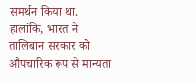समर्थन किया था. हालांकि, भारत ने तालिबान सरकार को औपचारिक रूप से मान्यता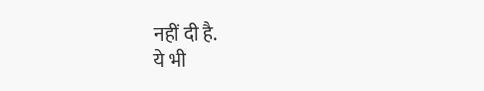नहीं दी है.
ये भी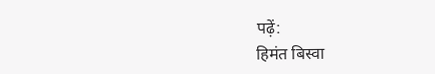पढ़ें:
हिमंत बिस्वा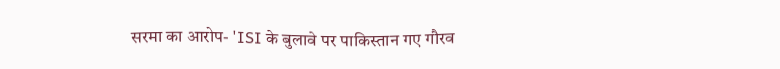सरमा का आरोप- 'ISI के बुलावे पर पाकिस्तान गए गौरव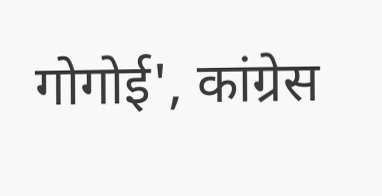गोगोई', कांग्रेस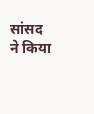सांसद ने किया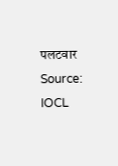पलटवार
Source: IOCL